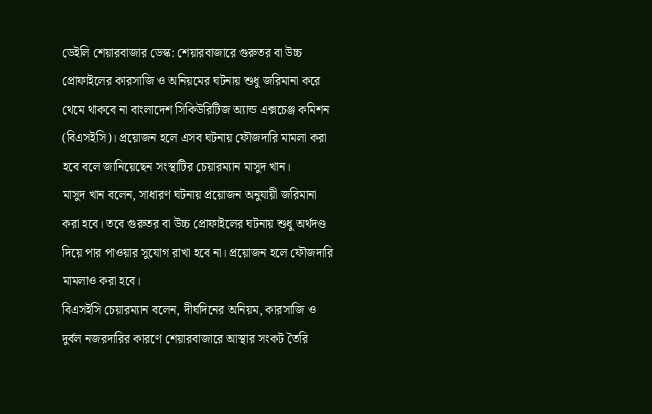ডেইলি শেয়ারবাজার ডেস্ক: শেয়ারবাজারে গুরুতর বা উচ্চ প্রোফাইলের কারসাজি ও অনিয়মের ঘটনায় শুধু জরিমানা করে থেমে থাকবে না বাংলাদেশ সিকিউরিটিজ অ্যান্ড এক্সচেঞ্জ কমিশন (বিএসইসি)। প্রয়োজন হলে এসব ঘটনায় ফৌজদারি মামলা করা হবে বলে জানিয়েছেন সংস্থাটির চেয়ারম্যান মাসুদ খান।
মাসুদ খান বলেন, সাধারণ ঘটনায় প্রয়োজন অনুযায়ী জরিমানা করা হবে। তবে গুরুতর বা উচ্চ প্রোফাইলের ঘটনায় শুধু অর্থদণ্ড দিয়ে পার পাওয়ার সুযোগ রাখা হবে না। প্রয়োজন হলে ফৌজদারি মামলাও করা হবে।
বিএসইসি চেয়ারম্যান বলেন, দীর্ঘদিনের অনিয়ম, কারসাজি ও দুর্বল নজরদারির কারণে শেয়ারবাজারে আস্থার সংকট তৈরি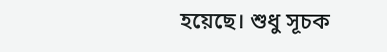হয়েছে। শুধু সূচক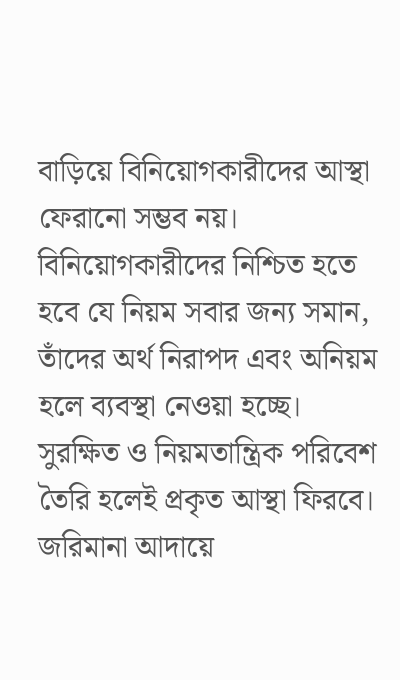বাড়িয়ে বিনিয়োগকারীদের আস্থা ফেরানো সম্ভব নয়। বিনিয়োগকারীদের নিশ্চিত হতে হবে যে নিয়ম সবার জন্য সমান, তাঁদের অর্থ নিরাপদ এবং অনিয়ম হলে ব্যবস্থা নেওয়া হচ্ছে। সুরক্ষিত ও নিয়মতান্ত্রিক পরিবেশ তৈরি হলেই প্রকৃত আস্থা ফিরবে।
জরিমানা আদায়ে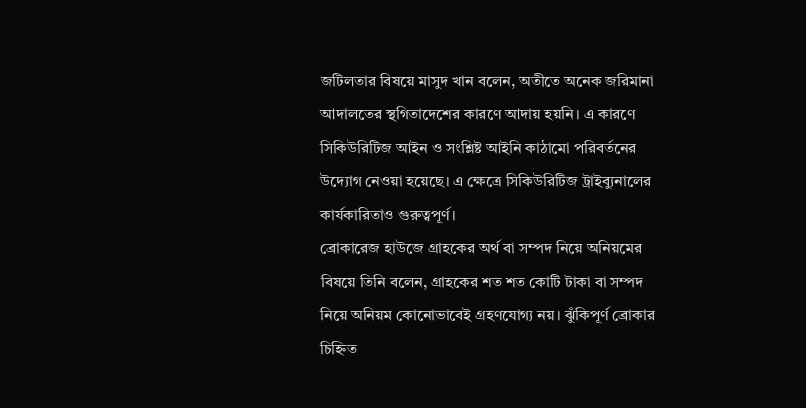জটিলতার বিষয়ে মাসুদ খান বলেন, অতীতে অনেক জরিমানা আদালতের স্থগিতাদেশের কারণে আদায় হয়নি। এ কারণে সিকিউরিটিজ আইন ও সংশ্লিষ্ট আইনি কাঠামো পরিবর্তনের উদ্যোগ নেওয়া হয়েছে। এ ক্ষেত্রে সিকিউরিটিজ ট্রাইব্যুনালের কার্যকারিতাও গুরুত্বপূর্ণ।
ব্রোকারেজ হাউজে গ্রাহকের অর্থ বা সম্পদ নিয়ে অনিয়মের বিষয়ে তিনি বলেন, গ্রাহকের শত শত কোটি টাকা বা সম্পদ নিয়ে অনিয়ম কোনোভাবেই গ্রহণযোগ্য নয়। ঝুঁকিপূর্ণ ব্রোকার চিহ্নিত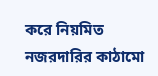করে নিয়মিত নজরদারির কাঠামো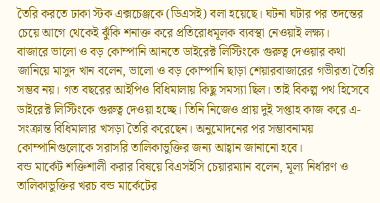তৈরি করতে ঢাকা স্টক এক্সচেঞ্জকে (ডিএসই) বলা হয়েছে। ঘটনা ঘটার পর তদন্তের চেয়ে আগে থেকেই ঝুঁকি শনাক্ত করে প্রতিরোধমূলক ব্যবস্থা নেওয়াই লক্ষ্য।
বাজারে ভালো ও বড় কোম্পানি আনতে ডাইরেক্ট লিস্টিংকে গুরুত্ব দেওয়ার কথা জানিয়ে মাসুদ খান বলেন, ভালো ও বড় কোম্পানি ছাড়া শেয়ারবাজারের গভীরতা তৈরি সম্ভব নয়। গত বছরের আইপিও বিধিমালায় কিছু সমস্যা ছিল। তাই বিকল্প পথ হিসেবে ডাইরেক্ট লিস্টিংকে গুরুত্ব দেওয়া হচ্ছে। তিনি নিজেও প্রায় দুই সপ্তাহ কাজ করে এ-সংক্রান্ত বিধিমালার খসড়া তৈরি করেছেন। অনুমোদনের পর সম্ভাবনাময় কোম্পানিগুলোকে সরাসরি তালিকাভুক্তির জন্য আহ্বান জানানো হবে।
বন্ড মার্কেট শক্তিশালী করার বিষয়ে বিএসইসি চেয়ারম্যান বলেন, মূল্য নির্ধারণ ও তালিকাভুক্তির খরচ বন্ড মার্কেটের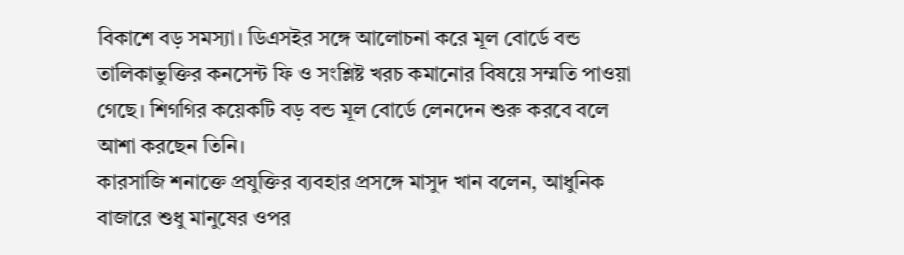বিকাশে বড় সমস্যা। ডিএসইর সঙ্গে আলোচনা করে মূল বোর্ডে বন্ড তালিকাভুক্তির কনসেন্ট ফি ও সংশ্লিষ্ট খরচ কমানোর বিষয়ে সম্মতি পাওয়া গেছে। শিগগির কয়েকটি বড় বন্ড মূল বোর্ডে লেনদেন শুরু করবে বলে আশা করছেন তিনি।
কারসাজি শনাক্তে প্রযুক্তির ব্যবহার প্রসঙ্গে মাসুদ খান বলেন, আধুনিক বাজারে শুধু মানুষের ওপর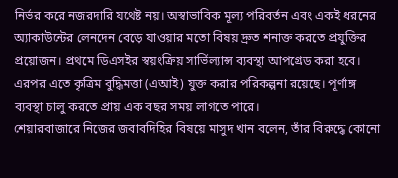নির্ভর করে নজরদারি যথেষ্ট নয়। অস্বাভাবিক মূল্য পরিবর্তন এবং একই ধরনের অ্যাকাউন্টের লেনদেন বেড়ে যাওয়ার মতো বিষয় দ্রুত শনাক্ত করতে প্রযুক্তির প্রয়োজন। প্রথমে ডিএসইর স্বয়ংক্রিয় সার্ভিল্যান্স ব্যবস্থা আপগ্রেড করা হবে। এরপর এতে কৃত্রিম বুদ্ধিমত্তা (এআই) যুক্ত করার পরিকল্পনা রয়েছে। পূর্ণাঙ্গ ব্যবস্থা চালু করতে প্রায় এক বছর সময় লাগতে পারে।
শেয়ারবাজারে নিজের জবাবদিহির বিষয়ে মাসুদ খান বলেন, তাঁর বিরুদ্ধে কোনো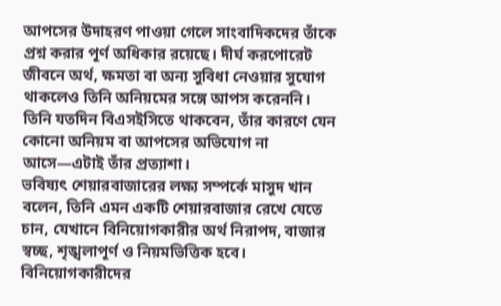আপসের উদাহরণ পাওয়া গেলে সাংবাদিকদের তাঁকে প্রশ্ন করার পূর্ণ অধিকার রয়েছে। দীর্ঘ করপোরেট জীবনে অর্থ, ক্ষমতা বা অন্য সুবিধা নেওয়ার সুযোগ থাকলেও তিনি অনিয়মের সঙ্গে আপস করেননি। তিনি যতদিন বিএসইসিতে থাকবেন, তাঁর কারণে যেন কোনো অনিয়ম বা আপসের অভিযোগ না আসে—এটাই তাঁর প্রত্যাশা।
ভবিষ্যৎ শেয়ারবাজারের লক্ষ্য সম্পর্কে মাসুদ খান বলেন, তিনি এমন একটি শেয়ারবাজার রেখে যেতে চান, যেখানে বিনিয়োগকারীর অর্থ নিরাপদ, বাজার স্বচ্ছ, শৃঙ্খলাপূর্ণ ও নিয়মভিত্তিক হবে। বিনিয়োগকারীদের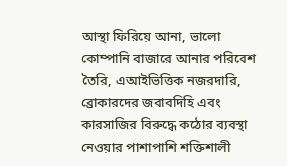আস্থা ফিরিয়ে আনা, ভালো কোম্পানি বাজারে আনার পরিবেশ তৈরি, এআইভিত্তিক নজরদারি, ব্রোকারদের জবাবদিহি এবং কারসাজির বিরুদ্ধে কঠোর ব্যবস্থা নেওয়ার পাশাপাশি শক্তিশালী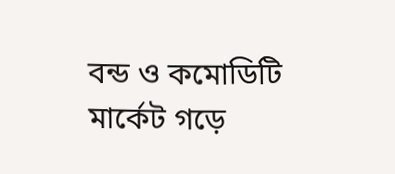বন্ড ও কমোডিটি মার্কেট গড়ে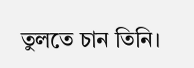তুলতে চান তিনি।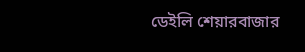ডেইলি শেয়ারবাজার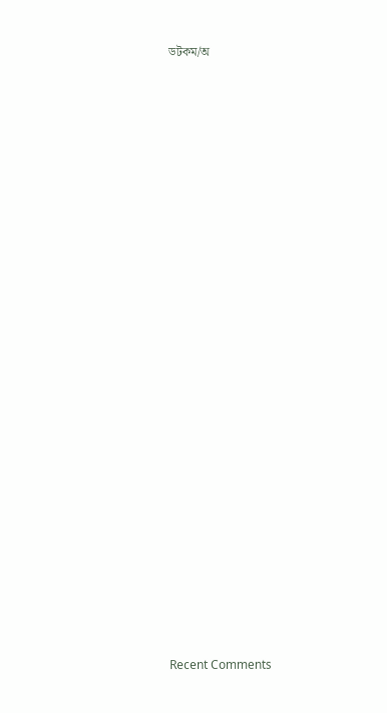ডটকম/অ
































Recent Comments